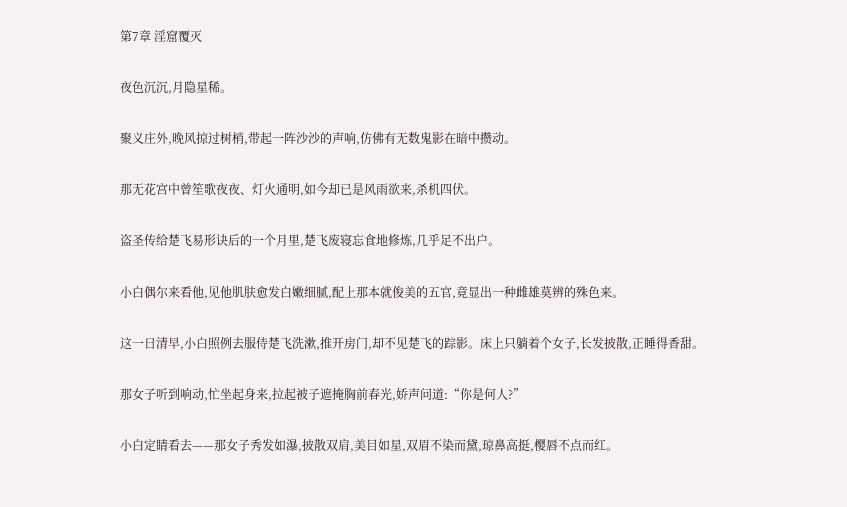第7章 淫窟覆灭

夜色沉沉,月隐星稀。

聚义庄外,晚风掠过树梢,带起一阵沙沙的声响,仿佛有无数鬼影在暗中攒动。

那无花宫中曾笙歌夜夜、灯火通明,如今却已是风雨欲来,杀机四伏。

盗圣传给楚飞易形诀后的一个月里,楚飞废寝忘食地修炼,几乎足不出户。

小白偶尔来看他,见他肌肤愈发白嫩细腻,配上那本就俊美的五官,竟显出一种雌雄莫辨的殊色来。

这一日清早,小白照例去服侍楚飞洗漱,推开房门,却不见楚飞的踪影。床上只躺着个女子,长发披散,正睡得香甜。

那女子听到响动,忙坐起身来,拉起被子遮掩胸前春光,娇声问道:“你是何人?”

小白定睛看去——那女子秀发如瀑,披散双肩,美目如星,双眉不染而黛,琼鼻高挺,樱唇不点而红。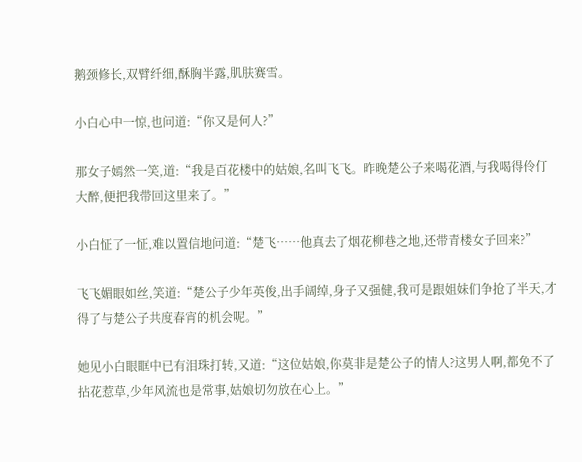鹅颈修长,双臂纤细,酥胸半露,肌肤赛雪。

小白心中一惊,也问道:“你又是何人?”

那女子嫣然一笑,道:“我是百花楼中的姑娘,名叫飞飞。昨晚楚公子来喝花酒,与我喝得伶仃大醉,便把我带回这里来了。”

小白怔了一怔,难以置信地问道:“楚飞……他真去了烟花柳巷之地,还带青楼女子回来?”

飞飞媚眼如丝,笑道:“楚公子少年英俊,出手阔绰,身子又强健,我可是跟姐妹们争抢了半天,才得了与楚公子共度春宵的机会呢。”

她见小白眼眶中已有泪珠打转,又道:“这位姑娘,你莫非是楚公子的情人?这男人啊,都免不了拈花惹草,少年风流也是常事,姑娘切勿放在心上。”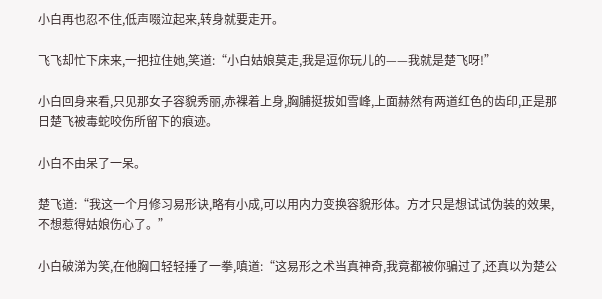小白再也忍不住,低声啜泣起来,转身就要走开。

飞飞却忙下床来,一把拉住她,笑道:“小白姑娘莫走,我是逗你玩儿的——我就是楚飞呀!”

小白回身来看,只见那女子容貌秀丽,赤裸着上身,胸脯挺拔如雪峰,上面赫然有两道红色的齿印,正是那日楚飞被毒蛇咬伤所留下的痕迹。

小白不由呆了一呆。

楚飞道:“我这一个月修习易形诀,略有小成,可以用内力变换容貌形体。方才只是想试试伪装的效果,不想惹得姑娘伤心了。”

小白破涕为笑,在他胸口轻轻捶了一拳,嗔道:“这易形之术当真神奇,我竟都被你骗过了,还真以为楚公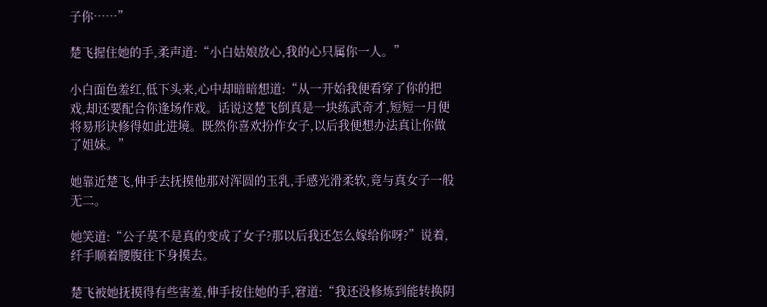子你……”

楚飞握住她的手,柔声道:“小白姑娘放心,我的心只属你一人。”

小白面色羞红,低下头来,心中却暗暗想道:“从一开始我便看穿了你的把戏,却还要配合你逢场作戏。话说这楚飞倒真是一块练武奇才,短短一月便将易形诀修得如此进境。既然你喜欢扮作女子,以后我便想办法真让你做了姐妹。”

她靠近楚飞,伸手去抚摸他那对浑圆的玉乳,手感光滑柔软,竟与真女子一般无二。

她笑道:“公子莫不是真的变成了女子?那以后我还怎么嫁给你呀?”说着,纤手顺着腰腹往下身摸去。

楚飞被她抚摸得有些害羞,伸手按住她的手,窘道:“我还没修炼到能转换阴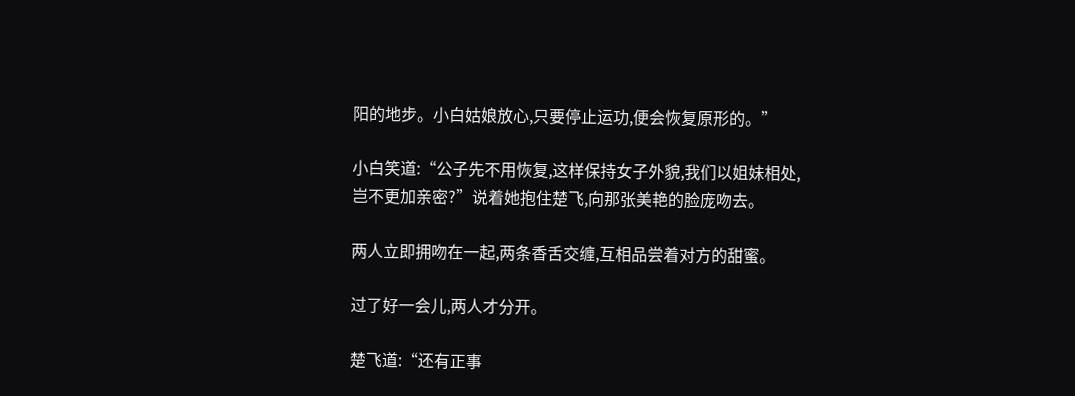阳的地步。小白姑娘放心,只要停止运功,便会恢复原形的。”

小白笑道:“公子先不用恢复,这样保持女子外貌,我们以姐妹相处,岂不更加亲密?”说着她抱住楚飞,向那张美艳的脸庞吻去。

两人立即拥吻在一起,两条香舌交缠,互相品尝着对方的甜蜜。

过了好一会儿,两人才分开。

楚飞道:“还有正事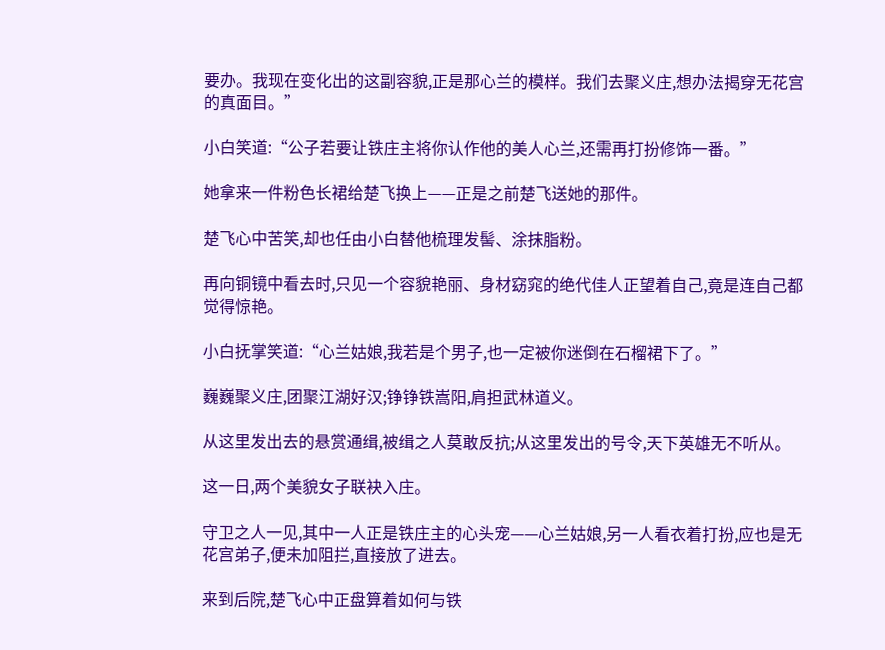要办。我现在变化出的这副容貌,正是那心兰的模样。我们去聚义庄,想办法揭穿无花宫的真面目。”

小白笑道:“公子若要让铁庄主将你认作他的美人心兰,还需再打扮修饰一番。”

她拿来一件粉色长裙给楚飞换上——正是之前楚飞送她的那件。

楚飞心中苦笑,却也任由小白替他梳理发髻、涂抹脂粉。

再向铜镜中看去时,只见一个容貌艳丽、身材窈窕的绝代佳人正望着自己,竟是连自己都觉得惊艳。

小白抚掌笑道:“心兰姑娘,我若是个男子,也一定被你迷倒在石榴裙下了。”

巍巍聚义庄,团聚江湖好汉;铮铮铁嵩阳,肩担武林道义。

从这里发出去的悬赏通缉,被缉之人莫敢反抗;从这里发出的号令,天下英雄无不听从。

这一日,两个美貌女子联袂入庄。

守卫之人一见,其中一人正是铁庄主的心头宠——心兰姑娘,另一人看衣着打扮,应也是无花宫弟子,便未加阻拦,直接放了进去。

来到后院,楚飞心中正盘算着如何与铁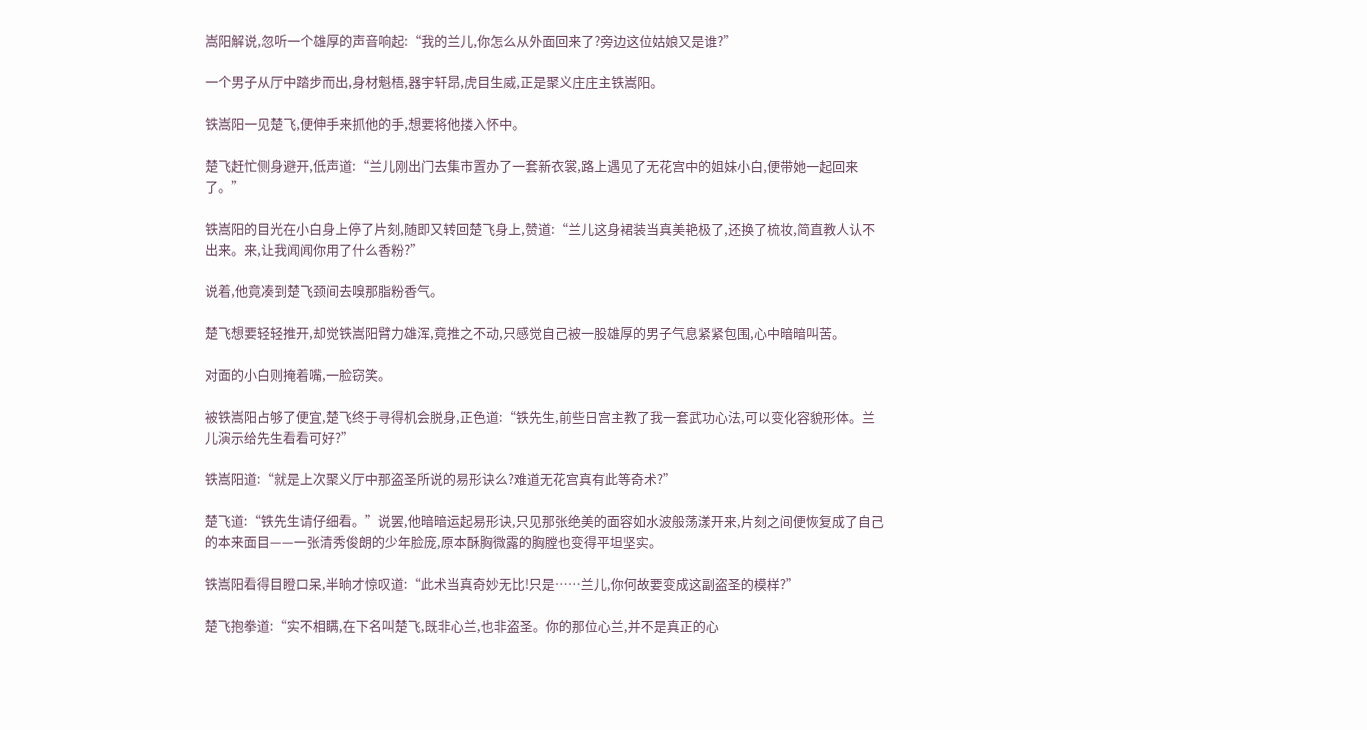嵩阳解说,忽听一个雄厚的声音响起:“我的兰儿,你怎么从外面回来了?旁边这位姑娘又是谁?”

一个男子从厅中踏步而出,身材魁梧,器宇轩昂,虎目生威,正是聚义庄庄主铁嵩阳。

铁嵩阳一见楚飞,便伸手来抓他的手,想要将他搂入怀中。

楚飞赶忙侧身避开,低声道:“兰儿刚出门去集市置办了一套新衣裳,路上遇见了无花宫中的姐妹小白,便带她一起回来了。”

铁嵩阳的目光在小白身上停了片刻,随即又转回楚飞身上,赞道:“兰儿这身裙装当真美艳极了,还换了梳妆,简直教人认不出来。来,让我闻闻你用了什么香粉?”

说着,他竟凑到楚飞颈间去嗅那脂粉香气。

楚飞想要轻轻推开,却觉铁嵩阳臂力雄浑,竟推之不动,只感觉自己被一股雄厚的男子气息紧紧包围,心中暗暗叫苦。

对面的小白则掩着嘴,一脸窃笑。

被铁嵩阳占够了便宜,楚飞终于寻得机会脱身,正色道:“铁先生,前些日宫主教了我一套武功心法,可以变化容貌形体。兰儿演示给先生看看可好?”

铁嵩阳道:“就是上次聚义厅中那盗圣所说的易形诀么?难道无花宫真有此等奇术?”

楚飞道:“铁先生请仔细看。”说罢,他暗暗运起易形诀,只见那张绝美的面容如水波般荡漾开来,片刻之间便恢复成了自己的本来面目——一张清秀俊朗的少年脸庞,原本酥胸微露的胸膛也变得平坦坚实。

铁嵩阳看得目瞪口呆,半晌才惊叹道:“此术当真奇妙无比!只是……兰儿,你何故要变成这副盗圣的模样?”

楚飞抱拳道:“实不相瞒,在下名叫楚飞,既非心兰,也非盗圣。你的那位心兰,并不是真正的心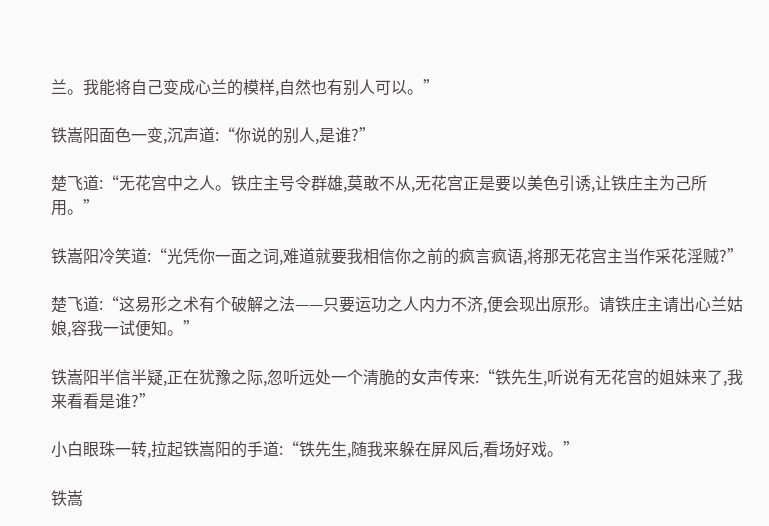兰。我能将自己变成心兰的模样,自然也有别人可以。”

铁嵩阳面色一变,沉声道:“你说的别人,是谁?”

楚飞道:“无花宫中之人。铁庄主号令群雄,莫敢不从,无花宫正是要以美色引诱,让铁庄主为己所用。”

铁嵩阳冷笑道:“光凭你一面之词,难道就要我相信你之前的疯言疯语,将那无花宫主当作采花淫贼?”

楚飞道:“这易形之术有个破解之法——只要运功之人内力不济,便会现出原形。请铁庄主请出心兰姑娘,容我一试便知。”

铁嵩阳半信半疑,正在犹豫之际,忽听远处一个清脆的女声传来:“铁先生,听说有无花宫的姐妹来了,我来看看是谁?”

小白眼珠一转,拉起铁嵩阳的手道:“铁先生,随我来躲在屏风后,看场好戏。”

铁嵩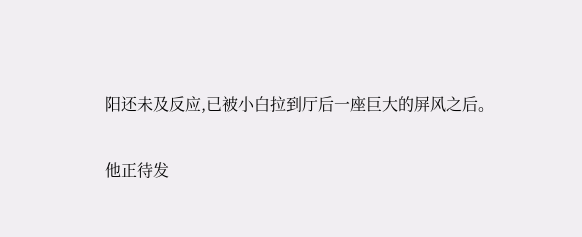阳还未及反应,已被小白拉到厅后一座巨大的屏风之后。

他正待发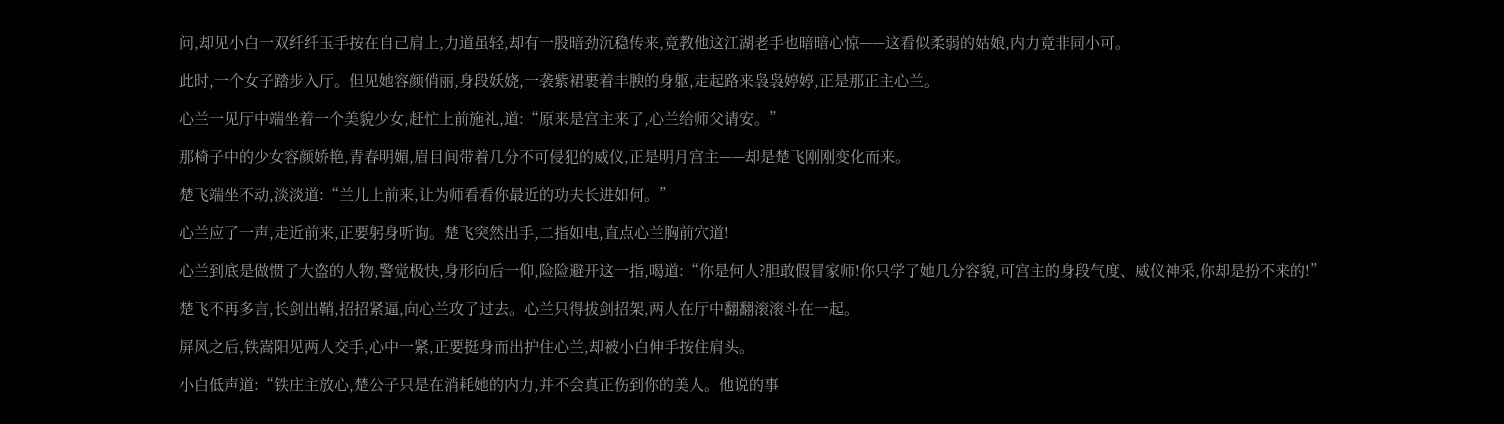问,却见小白一双纤纤玉手按在自己肩上,力道虽轻,却有一股暗劲沉稳传来,竟教他这江湖老手也暗暗心惊——这看似柔弱的姑娘,内力竟非同小可。

此时,一个女子踏步入厅。但见她容颜俏丽,身段妖娆,一袭紫裙裹着丰腴的身躯,走起路来袅袅婷婷,正是那正主心兰。

心兰一见厅中端坐着一个美貌少女,赶忙上前施礼,道:“原来是宫主来了,心兰给师父请安。”

那椅子中的少女容颜娇艳,青春明媚,眉目间带着几分不可侵犯的威仪,正是明月宫主——却是楚飞刚刚变化而来。

楚飞端坐不动,淡淡道:“兰儿上前来,让为师看看你最近的功夫长进如何。”

心兰应了一声,走近前来,正要躬身听询。楚飞突然出手,二指如电,直点心兰胸前穴道!

心兰到底是做惯了大盗的人物,警觉极快,身形向后一仰,险险避开这一指,喝道:“你是何人?胆敢假冒家师!你只学了她几分容貌,可宫主的身段气度、威仪神采,你却是扮不来的!”

楚飞不再多言,长剑出鞘,招招紧逼,向心兰攻了过去。心兰只得拔剑招架,两人在厅中翻翻滚滚斗在一起。

屏风之后,铁嵩阳见两人交手,心中一紧,正要挺身而出护住心兰,却被小白伸手按住肩头。

小白低声道:“铁庄主放心,楚公子只是在消耗她的内力,并不会真正伤到你的美人。他说的事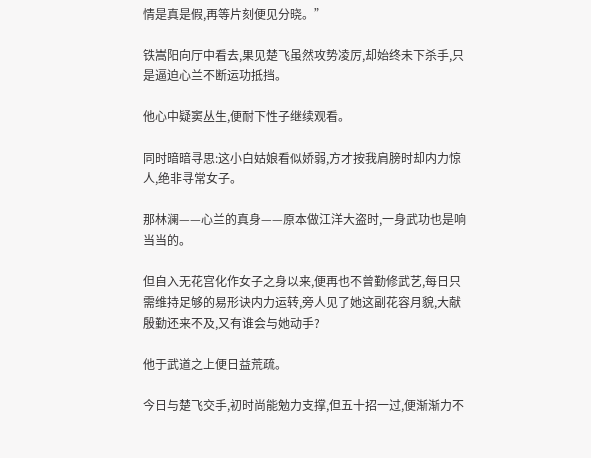情是真是假,再等片刻便见分晓。”

铁嵩阳向厅中看去,果见楚飞虽然攻势凌厉,却始终未下杀手,只是逼迫心兰不断运功抵挡。

他心中疑窦丛生,便耐下性子继续观看。

同时暗暗寻思:这小白姑娘看似娇弱,方才按我肩膀时却内力惊人,绝非寻常女子。

那林澜——心兰的真身——原本做江洋大盗时,一身武功也是响当当的。

但自入无花宫化作女子之身以来,便再也不曾勤修武艺,每日只需维持足够的易形诀内力运转,旁人见了她这副花容月貌,大献殷勤还来不及,又有谁会与她动手?

他于武道之上便日益荒疏。

今日与楚飞交手,初时尚能勉力支撑,但五十招一过,便渐渐力不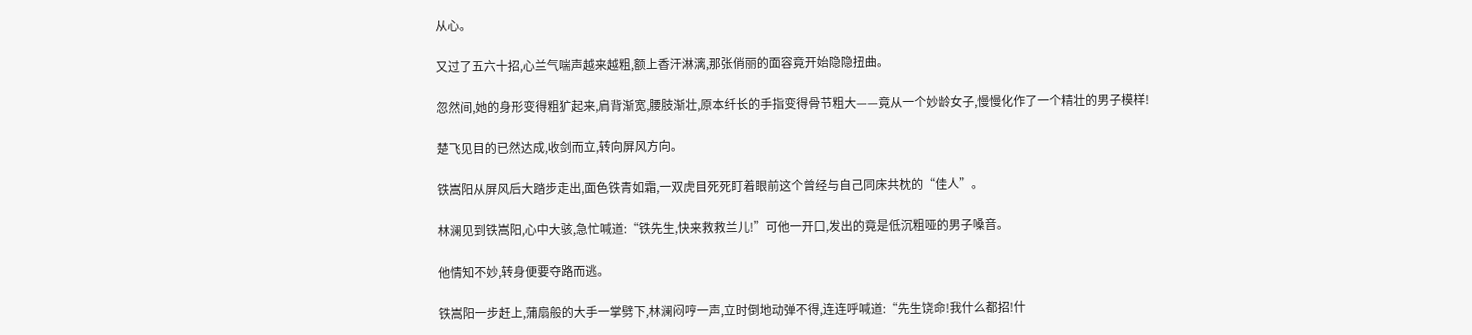从心。

又过了五六十招,心兰气喘声越来越粗,额上香汗淋漓,那张俏丽的面容竟开始隐隐扭曲。

忽然间,她的身形变得粗犷起来,肩背渐宽,腰肢渐壮,原本纤长的手指变得骨节粗大——竟从一个妙龄女子,慢慢化作了一个精壮的男子模样!

楚飞见目的已然达成,收剑而立,转向屏风方向。

铁嵩阳从屏风后大踏步走出,面色铁青如霜,一双虎目死死盯着眼前这个曾经与自己同床共枕的“佳人”。

林澜见到铁嵩阳,心中大骇,急忙喊道:“铁先生,快来救救兰儿!”可他一开口,发出的竟是低沉粗哑的男子嗓音。

他情知不妙,转身便要夺路而逃。

铁嵩阳一步赶上,蒲扇般的大手一掌劈下,林澜闷哼一声,立时倒地动弹不得,连连呼喊道:“先生饶命!我什么都招!什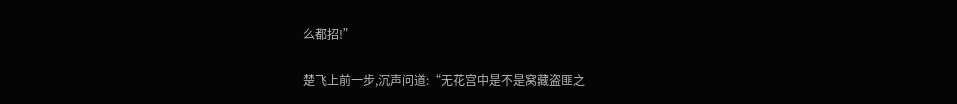么都招!”

楚飞上前一步,沉声问道:“无花宫中是不是窝藏盗匪之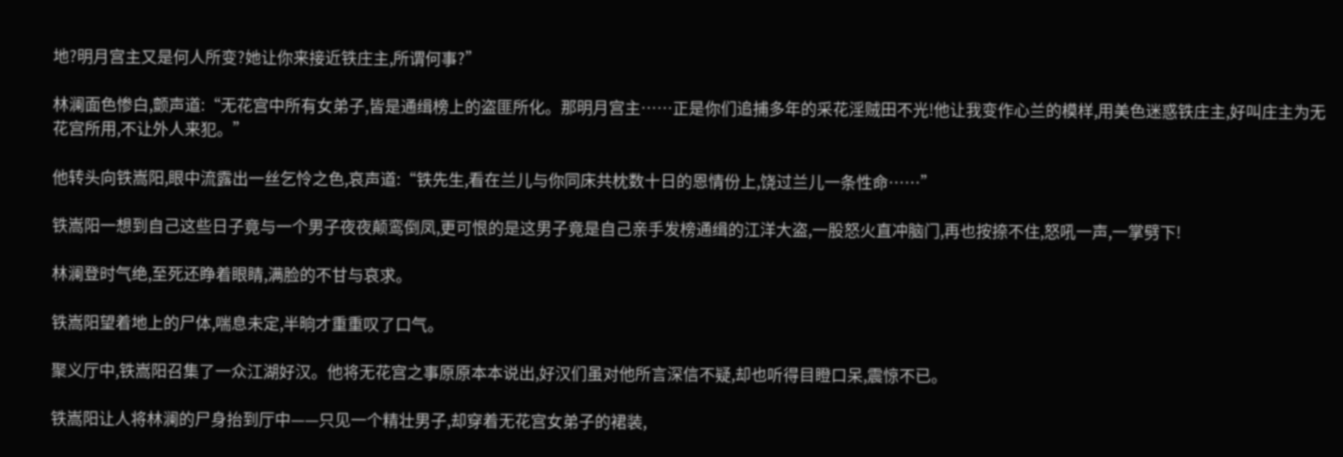地?明月宫主又是何人所变?她让你来接近铁庄主,所谓何事?”

林澜面色惨白,颤声道:“无花宫中所有女弟子,皆是通缉榜上的盗匪所化。那明月宫主……正是你们追捕多年的采花淫贼田不光!他让我变作心兰的模样,用美色迷惑铁庄主,好叫庄主为无花宫所用,不让外人来犯。”

他转头向铁嵩阳,眼中流露出一丝乞怜之色,哀声道:“铁先生,看在兰儿与你同床共枕数十日的恩情份上,饶过兰儿一条性命……”

铁嵩阳一想到自己这些日子竟与一个男子夜夜颠鸾倒凤,更可恨的是这男子竟是自己亲手发榜通缉的江洋大盗,一股怒火直冲脑门,再也按捺不住,怒吼一声,一掌劈下!

林澜登时气绝,至死还睁着眼睛,满脸的不甘与哀求。

铁嵩阳望着地上的尸体,喘息未定,半晌才重重叹了口气。

聚义厅中,铁嵩阳召集了一众江湖好汉。他将无花宫之事原原本本说出,好汉们虽对他所言深信不疑,却也听得目瞪口呆,震惊不已。

铁嵩阳让人将林澜的尸身抬到厅中——只见一个精壮男子,却穿着无花宫女弟子的裙装,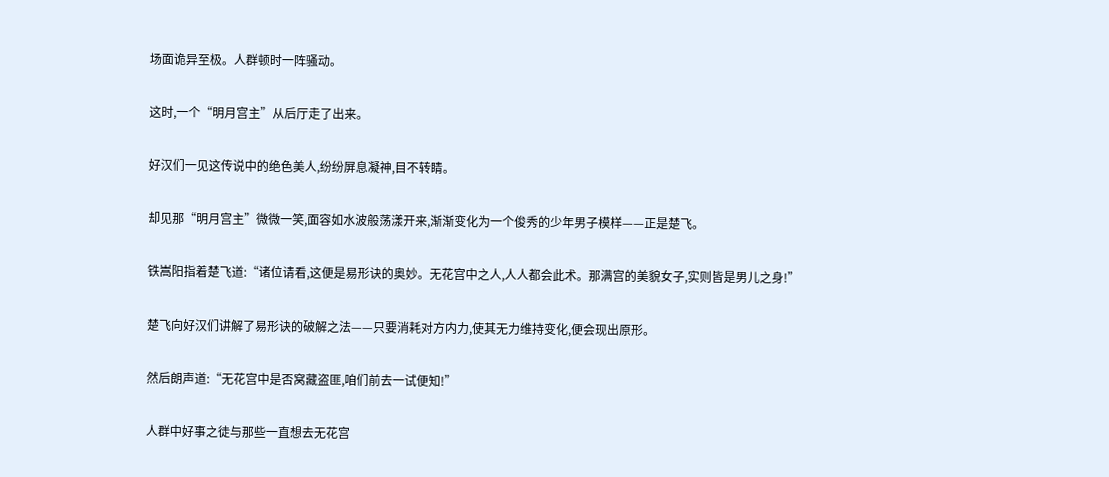场面诡异至极。人群顿时一阵骚动。

这时,一个“明月宫主”从后厅走了出来。

好汉们一见这传说中的绝色美人,纷纷屏息凝神,目不转睛。

却见那“明月宫主”微微一笑,面容如水波般荡漾开来,渐渐变化为一个俊秀的少年男子模样——正是楚飞。

铁嵩阳指着楚飞道:“诸位请看,这便是易形诀的奥妙。无花宫中之人,人人都会此术。那满宫的美貌女子,实则皆是男儿之身!”

楚飞向好汉们讲解了易形诀的破解之法——只要消耗对方内力,使其无力维持变化,便会现出原形。

然后朗声道:“无花宫中是否窝藏盗匪,咱们前去一试便知!”

人群中好事之徒与那些一直想去无花宫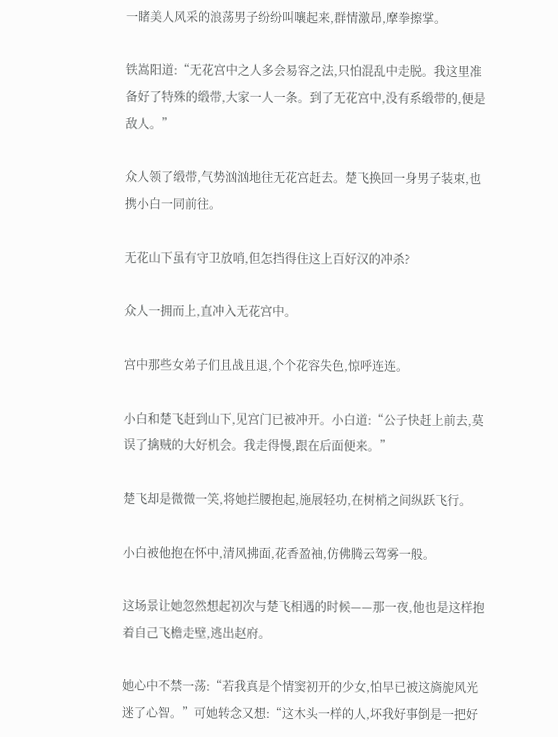一睹美人风采的浪荡男子纷纷叫嚷起来,群情激昂,摩拳擦掌。

铁嵩阳道:“无花宫中之人多会易容之法,只怕混乱中走脱。我这里准备好了特殊的缎带,大家一人一条。到了无花宫中,没有系缎带的,便是敌人。”

众人领了缎带,气势汹汹地往无花宫赶去。楚飞换回一身男子装束,也携小白一同前往。

无花山下虽有守卫放哨,但怎挡得住这上百好汉的冲杀?

众人一拥而上,直冲入无花宫中。

宫中那些女弟子们且战且退,个个花容失色,惊呼连连。

小白和楚飞赶到山下,见宫门已被冲开。小白道:“公子快赶上前去,莫误了擒贼的大好机会。我走得慢,跟在后面便来。”

楚飞却是微微一笑,将她拦腰抱起,施展轻功,在树梢之间纵跃飞行。

小白被他抱在怀中,清风拂面,花香盈袖,仿佛腾云驾雾一般。

这场景让她忽然想起初次与楚飞相遇的时候——那一夜,他也是这样抱着自己飞檐走壁,逃出赵府。

她心中不禁一荡:“若我真是个情窦初开的少女,怕早已被这旖旎风光迷了心智。”可她转念又想:“这木头一样的人,坏我好事倒是一把好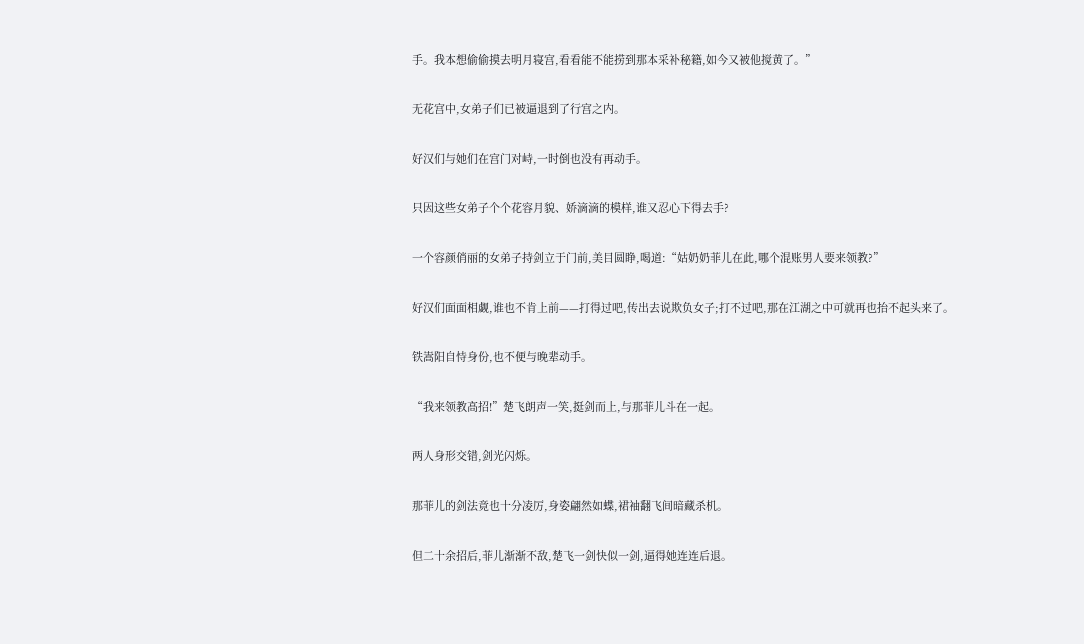手。我本想偷偷摸去明月寝宫,看看能不能捞到那本采补秘籍,如今又被他搅黄了。”

无花宫中,女弟子们已被逼退到了行宫之内。

好汉们与她们在宫门对峙,一时倒也没有再动手。

只因这些女弟子个个花容月貌、娇滴滴的模样,谁又忍心下得去手?

一个容颜俏丽的女弟子持剑立于门前,美目圆睁,喝道:“姑奶奶菲儿在此,哪个混账男人要来领教?”

好汉们面面相觑,谁也不肯上前——打得过吧,传出去说欺负女子;打不过吧,那在江湖之中可就再也抬不起头来了。

铁嵩阳自恃身份,也不便与晚辈动手。

“我来领教高招!”楚飞朗声一笑,挺剑而上,与那菲儿斗在一起。

两人身形交错,剑光闪烁。

那菲儿的剑法竟也十分凌厉,身姿翩然如蝶,裙袖翻飞间暗藏杀机。

但二十余招后,菲儿渐渐不敌,楚飞一剑快似一剑,逼得她连连后退。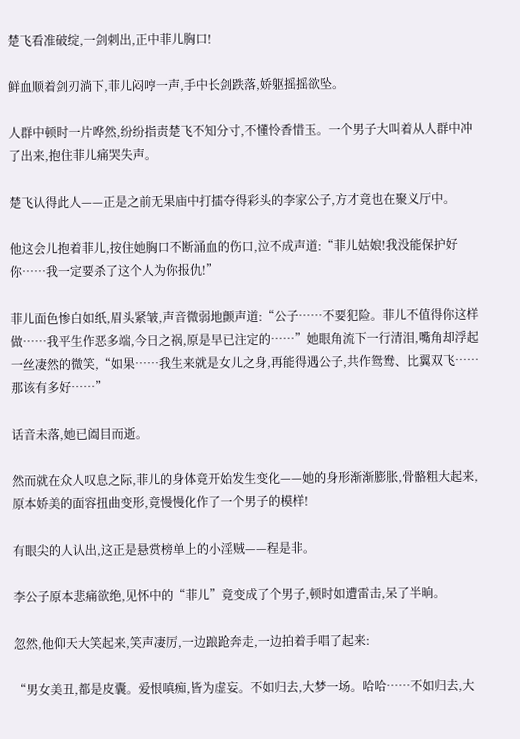楚飞看准破绽,一剑刺出,正中菲儿胸口!

鲜血顺着剑刃淌下,菲儿闷哼一声,手中长剑跌落,娇躯摇摇欲坠。

人群中顿时一片哗然,纷纷指责楚飞不知分寸,不懂怜香惜玉。一个男子大叫着从人群中冲了出来,抱住菲儿痛哭失声。

楚飞认得此人——正是之前无果庙中打擂夺得彩头的李家公子,方才竟也在聚义厅中。

他这会儿抱着菲儿,按住她胸口不断涌血的伤口,泣不成声道:“菲儿姑娘!我没能保护好你……我一定要杀了这个人为你报仇!”

菲儿面色惨白如纸,眉头紧皱,声音微弱地颤声道:“公子……不要犯险。菲儿不值得你这样做……我平生作恶多端,今日之祸,原是早已注定的……”她眼角流下一行清泪,嘴角却浮起一丝凄然的微笑,“如果……我生来就是女儿之身,再能得遇公子,共作鸳鸯、比翼双飞……那该有多好……”

话音未落,她已阖目而逝。

然而就在众人叹息之际,菲儿的身体竟开始发生变化——她的身形渐渐膨胀,骨骼粗大起来,原本娇美的面容扭曲变形,竟慢慢化作了一个男子的模样!

有眼尖的人认出,这正是悬赏榜单上的小淫贼——程是非。

李公子原本悲痛欲绝,见怀中的“菲儿”竟变成了个男子,顿时如遭雷击,呆了半晌。

忽然,他仰天大笑起来,笑声凄厉,一边踉跄奔走,一边拍着手唱了起来:

“男女美丑,都是皮囊。爱恨嗔痴,皆为虚妄。不如归去,大梦一场。哈哈……不如归去,大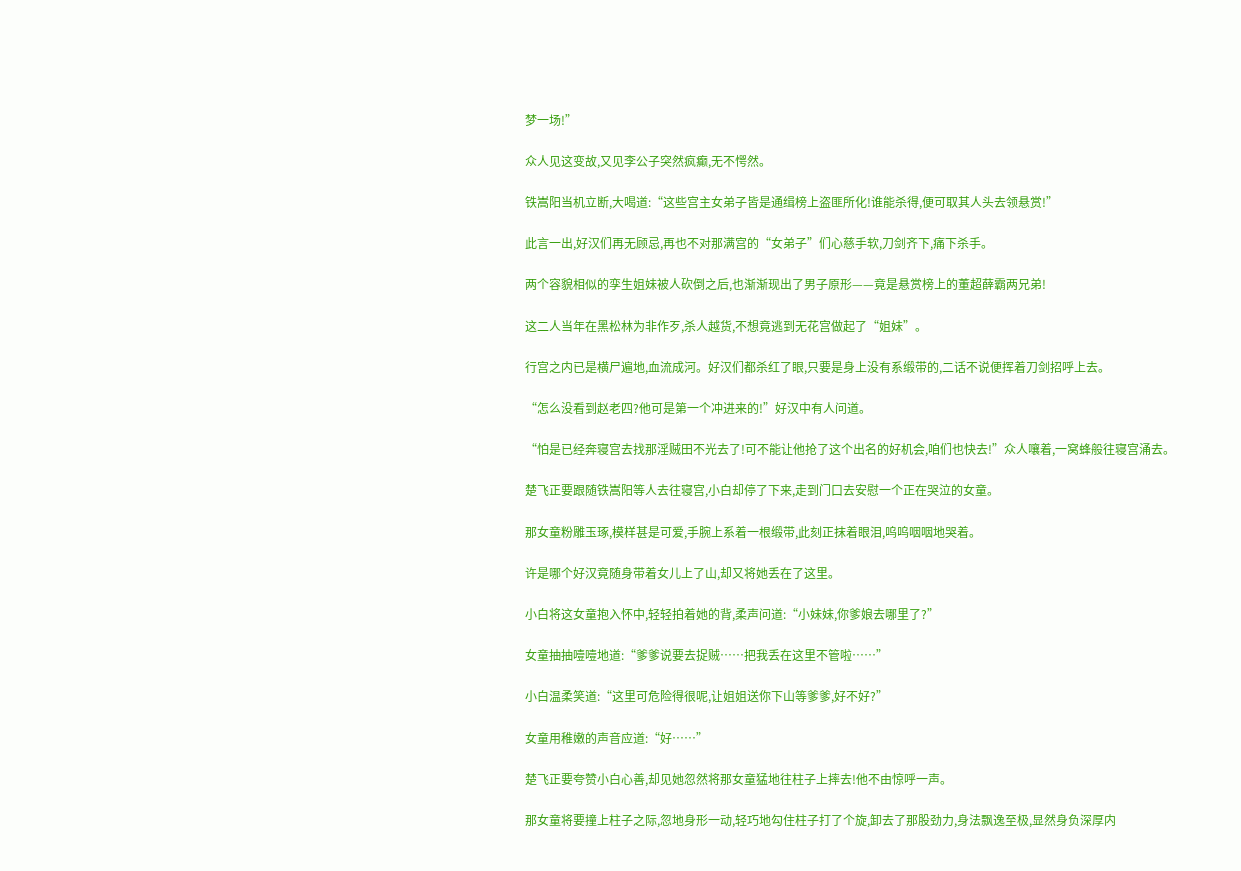梦一场!”

众人见这变故,又见李公子突然疯癫,无不愕然。

铁嵩阳当机立断,大喝道:“这些宫主女弟子皆是通缉榜上盗匪所化!谁能杀得,便可取其人头去领悬赏!”

此言一出,好汉们再无顾忌,再也不对那满宫的“女弟子”们心慈手软,刀剑齐下,痛下杀手。

两个容貌相似的孪生姐妹被人砍倒之后,也渐渐现出了男子原形——竟是悬赏榜上的董超薛霸两兄弟!

这二人当年在黑松林为非作歹,杀人越货,不想竟逃到无花宫做起了“姐妹”。

行宫之内已是横尸遍地,血流成河。好汉们都杀红了眼,只要是身上没有系缎带的,二话不说便挥着刀剑招呼上去。

“怎么没看到赵老四?他可是第一个冲进来的!”好汉中有人问道。

“怕是已经奔寝宫去找那淫贼田不光去了!可不能让他抢了这个出名的好机会,咱们也快去!”众人嚷着,一窝蜂般往寝宫涌去。

楚飞正要跟随铁嵩阳等人去往寝宫,小白却停了下来,走到门口去安慰一个正在哭泣的女童。

那女童粉雕玉琢,模样甚是可爱,手腕上系着一根缎带,此刻正抹着眼泪,呜呜咽咽地哭着。

许是哪个好汉竟随身带着女儿上了山,却又将她丢在了这里。

小白将这女童抱入怀中,轻轻拍着她的背,柔声问道:“小妹妹,你爹娘去哪里了?”

女童抽抽噎噎地道:“爹爹说要去捉贼……把我丢在这里不管啦……”

小白温柔笑道:“这里可危险得很呢,让姐姐送你下山等爹爹,好不好?”

女童用稚嫩的声音应道:“好……”

楚飞正要夸赞小白心善,却见她忽然将那女童猛地往柱子上摔去!他不由惊呼一声。

那女童将要撞上柱子之际,忽地身形一动,轻巧地勾住柱子打了个旋,卸去了那股劲力,身法飘逸至极,显然身负深厚内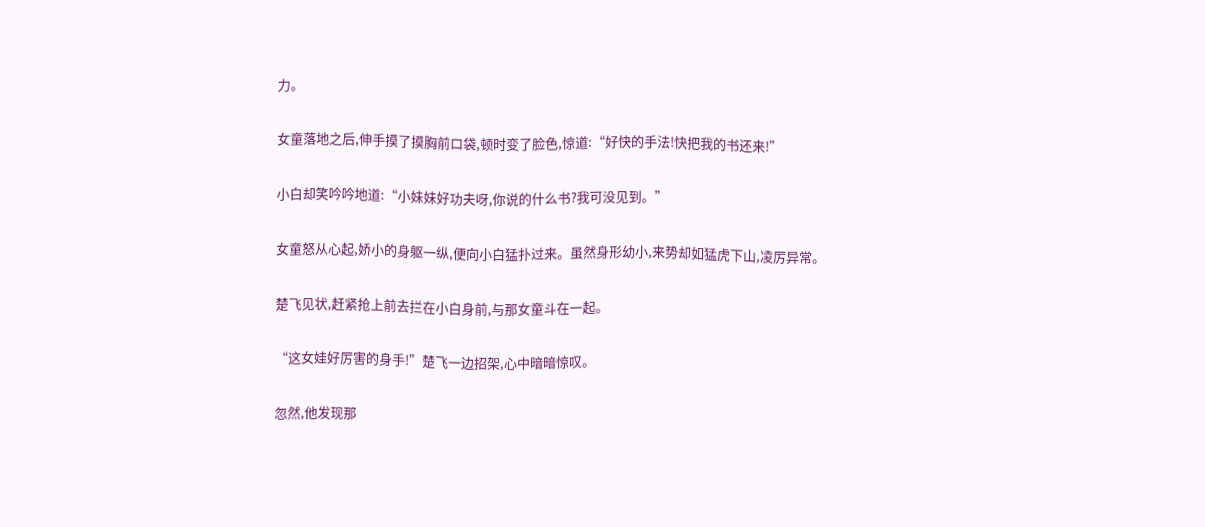力。

女童落地之后,伸手摸了摸胸前口袋,顿时变了脸色,惊道:“好快的手法!快把我的书还来!”

小白却笑吟吟地道:“小妹妹好功夫呀,你说的什么书?我可没见到。”

女童怒从心起,娇小的身躯一纵,便向小白猛扑过来。虽然身形幼小,来势却如猛虎下山,凌厉异常。

楚飞见状,赶紧抢上前去拦在小白身前,与那女童斗在一起。

“这女娃好厉害的身手!”楚飞一边招架,心中暗暗惊叹。

忽然,他发现那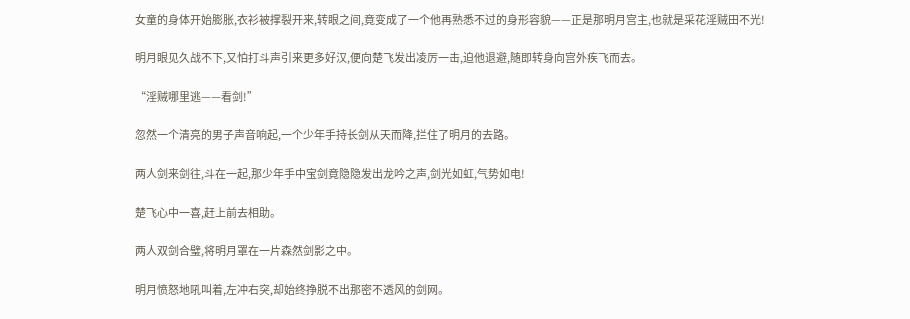女童的身体开始膨胀,衣衫被撑裂开来,转眼之间,竟变成了一个他再熟悉不过的身形容貌——正是那明月宫主,也就是采花淫贼田不光!

明月眼见久战不下,又怕打斗声引来更多好汉,便向楚飞发出凌厉一击,迫他退避,随即转身向宫外疾飞而去。

“淫贼哪里逃——看剑!”

忽然一个清亮的男子声音响起,一个少年手持长剑从天而降,拦住了明月的去路。

两人剑来剑往,斗在一起,那少年手中宝剑竟隐隐发出龙吟之声,剑光如虹,气势如电!

楚飞心中一喜,赶上前去相助。

两人双剑合璧,将明月罩在一片森然剑影之中。

明月愤怒地吼叫着,左冲右突,却始终挣脱不出那密不透风的剑网。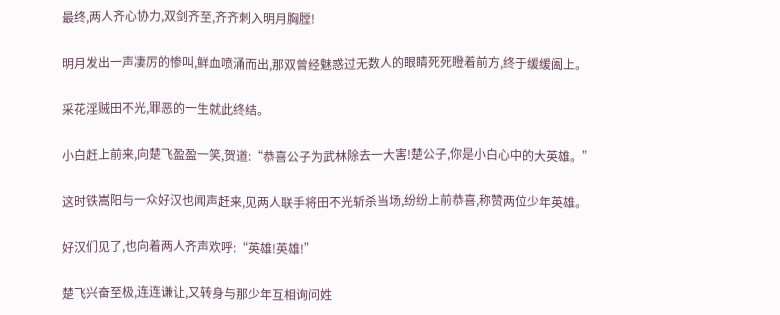最终,两人齐心协力,双剑齐至,齐齐刺入明月胸膛!

明月发出一声凄厉的惨叫,鲜血喷涌而出,那双曾经魅惑过无数人的眼睛死死瞪着前方,终于缓缓阖上。

采花淫贼田不光,罪恶的一生就此终结。

小白赶上前来,向楚飞盈盈一笑,贺道:“恭喜公子为武林除去一大害!楚公子,你是小白心中的大英雄。”

这时铁嵩阳与一众好汉也闻声赶来,见两人联手将田不光斩杀当场,纷纷上前恭喜,称赞两位少年英雄。

好汉们见了,也向着两人齐声欢呼:“英雄!英雄!”

楚飞兴奋至极,连连谦让,又转身与那少年互相询问姓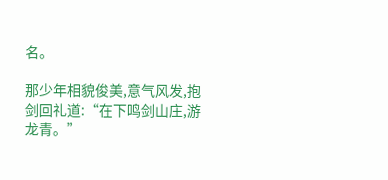名。

那少年相貌俊美,意气风发,抱剑回礼道:“在下鸣剑山庄,游龙青。”